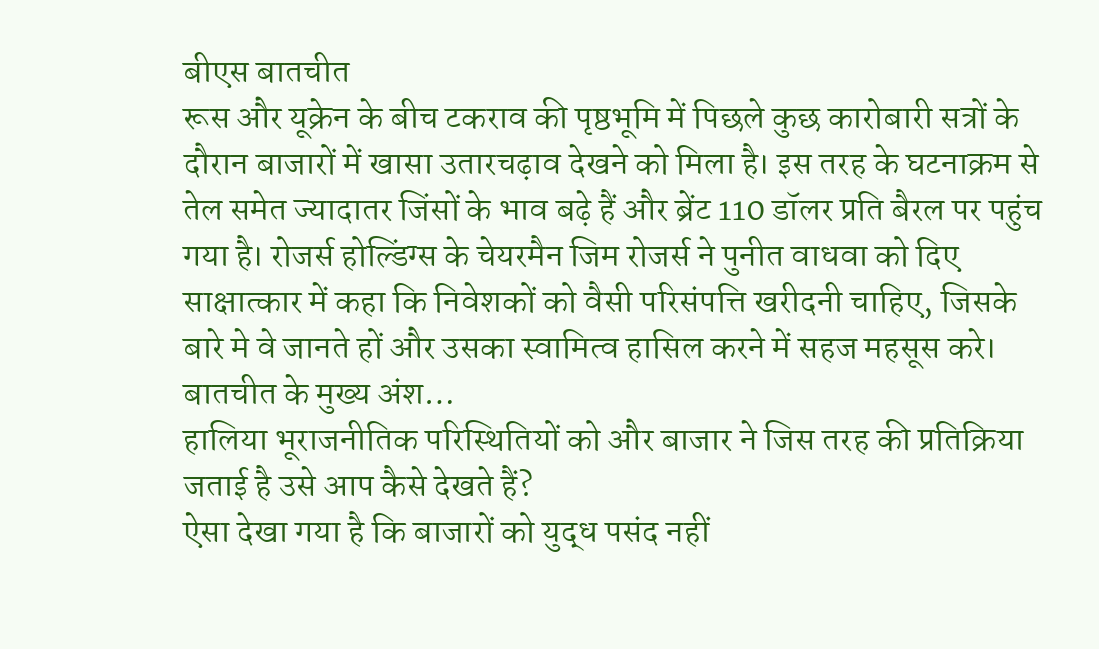बीएस बातचीत
रूस और यूक्रेन के बीच टकराव की पृष्ठभूमि में पिछले कुछ कारोबारी सत्रों के दौरान बाजारों में खासा उतारचढ़ाव देखने को मिला है। इस तरह के घटनाक्रम से तेल समेत ज्यादातर जिंसों के भाव बढ़े हैं और ब्रेंट 110 डॉलर प्रति बैरल पर पहुंच गया है। रोजर्स होल्डिंग्स के चेयरमैन जिम रोजर्स ने पुनीत वाधवा को दिए साक्षात्कार में कहा कि निवेशकों को वैसी परिसंपत्ति खरीदनी चाहिए, जिसके बारे मे वे जानते हों और उसका स्वामित्व हासिल करने में सहज महसूस करे। बातचीत के मुख्य अंश…
हालिया भूराजनीतिक परिस्थितियों को और बाजार ने जिस तरह की प्रतिक्रिया जताई है उसे आप कैसे देखते हैं?
ऐसा देखा गया है कि बाजारों को युद्ध पसंद नहीं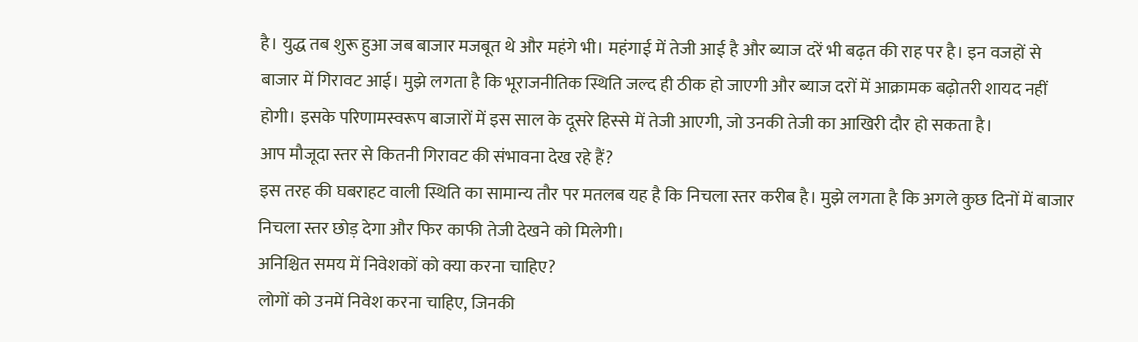है। युद्ध तब शुरू हुआ जब बाजार मजबूत थे और महंगे भी। महंगाई में तेजी आई है और ब्याज दरें भी बढ़त की राह पर है। इन वजहों से बाजार में गिरावट आई। मुझे लगता है कि भूराजनीतिक स्थिति जल्द ही ठीक हो जाएगी और ब्याज दरों में आक्रामक बढ़ोतरी शायद नहीं होगी। इसके परिणामस्वरूप बाजारों में इस साल के दूसरे हिस्से में तेजी आएगी, जो उनकी तेजी का आखिरी दौर हो सकता है।
आप मौजूदा स्तर से कितनी गिरावट की संभावना देख रहे हैं?
इस तरह की घबराहट वाली स्थिति का सामान्य तौर पर मतलब यह है कि निचला स्तर करीब है। मुझे लगता है कि अगले कुछ दिनों में बाजार निचला स्तर छोड़ देगा और फिर काफी तेजी देखने को मिलेगी।
अनिश्चित समय में निवेशकों को क्या करना चाहिए?
लोगों को उनमें निवेश करना चाहिए, जिनकी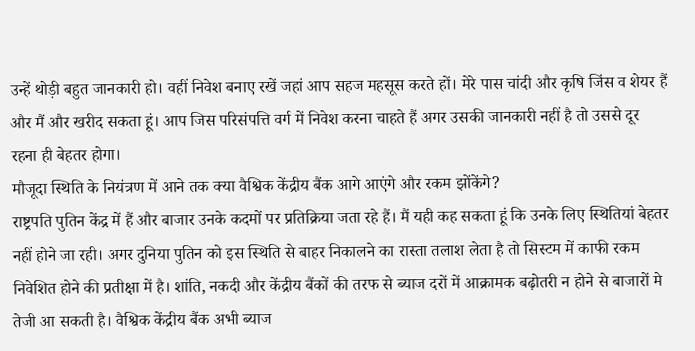उन्हें थोड़ी बहुत जानकारी हो। वहीं निवेश बनाए रखें जहां आप सहज महसूस करते हों। मेरे पास चांदी और कृषि जिंस व शेयर हैं और मैं और खरीद सकता हूं। आप जिस परिसंपत्ति वर्ग में निवेश करना चाहते हैं अगर उसकी जानकारी नहीं है तो उससे दूर रहना ही बेहतर होगा।
मौजूदा स्थिति के नियंत्रण में आने तक क्या वैश्विक केंद्रीय बैंक आगे आएंगे और रकम झोंकेंगे?
राष्ट्रपति पुतिन केंद्र में हैं और बाजार उनके कदमों पर प्रतिक्रिया जता रहे हैं। मैं यही कह सकता हूं कि उनके लिए स्थितियां बेहतर नहीं होने जा रही। अगर दुनिया पुतिन को इस स्थिति से बाहर निकालने का रास्ता तलाश लेता है तो सिस्टम में काफी रकम निवेशित होने की प्रतीक्षा में है। शांति, नकदी और केंद्रीय बैंकों की तरफ से ब्याज दरों में आक्रामक बढ़ोतरी न होने से बाजारों मे तेजी आ सकती है। वैश्विक केंद्रीय बैंक अभी ब्याज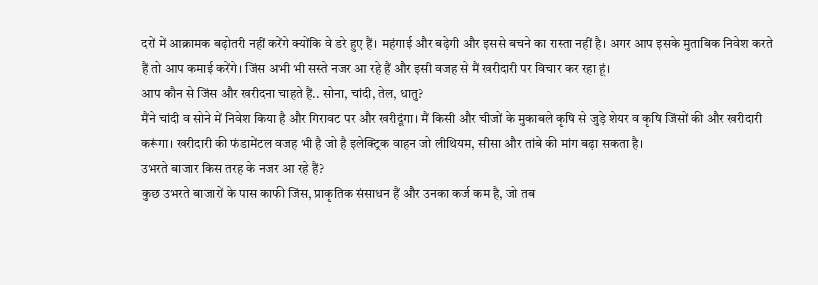दरों में आक्रामक बढ़ोतरी नहीं करेंगे क्योंकि वे डरे हुए हैं। महंगाई और बढ़ेगी और इससे बचने का रास्ता नहीं है। अगर आप इसके मुताबिक निवेश करते हैं तो आप कमाई करेंगे। जिंस अभी भी सस्ते नजर आ रहे हैं और इसी वजह से मैं खरीदारी पर विचार कर रहा हूं।
आप कौन से जिंस और खरीदना चाहते हैं.. सोना, चांदी, तेल, धातु?
मैंने चांदी व सोने में निवेश किया है और गिरावट पर और खरीदूंगा। मैं किसी और चीजों के मुकाबले कृषि से जुड़े शेयर व कृषि जिंसों की और खरीदारी करूंगा। खरीदारी की फंडामेंटल वजह भी है जो है इलेक्ट्रिक वाहन जो लीथियम, सीसा और तांबे की मांग बढ़ा सकता है।
उभरते बाजार किस तरह के नजर आ रहे हैं?
कुछ उभरते बाजारों के पास काफी जिंस, प्राकृतिक संसाधन हैं और उनका कर्ज कम है, जो तब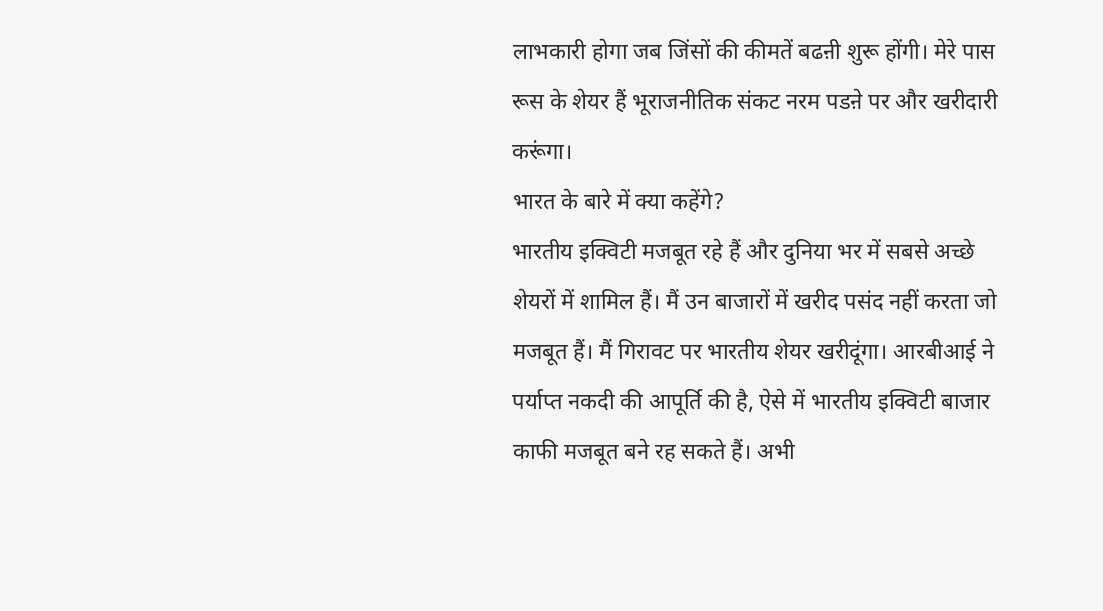लाभकारी होगा जब जिंसों की कीमतें बढऩी शुरू होंगी। मेरे पास रूस के शेयर हैं भूराजनीतिक संकट नरम पडऩे पर और खरीदारी करूंगा।
भारत के बारे में क्या कहेंगे?
भारतीय इक्विटी मजबूत रहे हैं और दुनिया भर में सबसे अच्छे शेयरों में शामिल हैं। मैं उन बाजारों में खरीद पसंद नहीं करता जो मजबूत हैं। मैं गिरावट पर भारतीय शेयर खरीदूंगा। आरबीआई ने पर्याप्त नकदी की आपूर्ति की है, ऐसे में भारतीय इक्विटी बाजार काफी मजबूत बने रह सकते हैं। अभी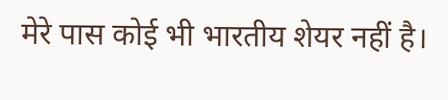मेरे पास कोई भी भारतीय शेयर नहीं है।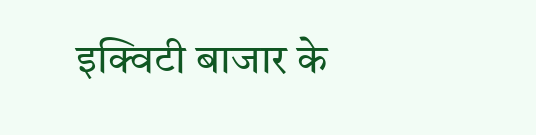इक्विटी बाजार के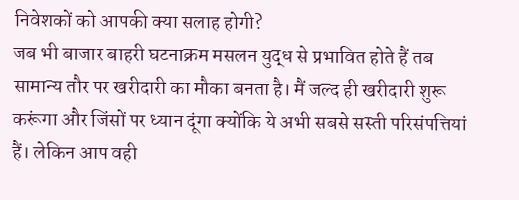निवेशकों को आपकी क्या सलाह होगी?
जब भी बाजार बाहरी घटनाक्रम मसलन युद्ध से प्रभावित होते हैं तब सामान्य तौर पर खरीदारी का मौका बनता है। मैं जल्द ही खरीदारी शुरू करूंगा और जिंसों पर ध्यान दूंगा क्योंकि ये अभी सबसे सस्ती परिसंपत्तियां हैं। लेकिन आप वही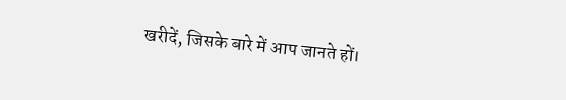खरीदें, जिसके बारे में आप जानते हों।